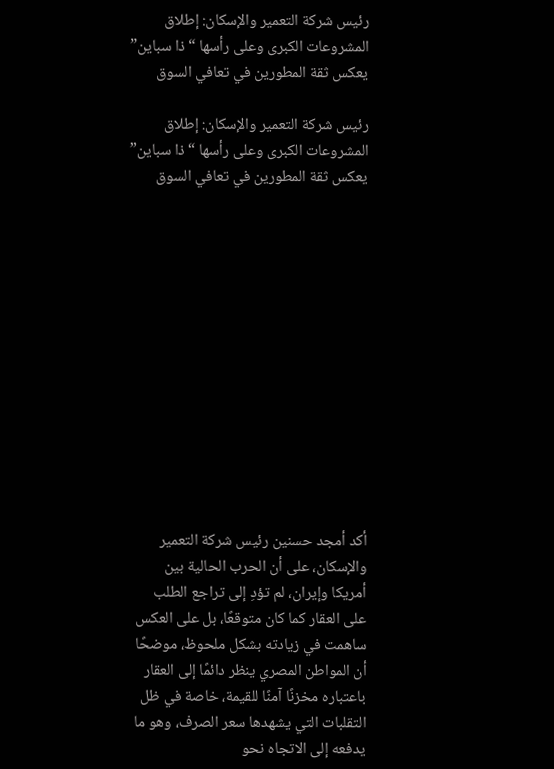رئيس شركة التعمير والإسكان: إطلاق المشروعات الكبرى وعلى رأسها “ذا سباين” يعكس ثقة المطورين في تعافي السوق

رئيس شركة التعمير والإسكان: إطلاق المشروعات الكبرى وعلى رأسها “ذا سباين” يعكس ثقة المطورين في تعافي السوق













أكد أمجد حسنين رئيس شركة التعمير والإسكان، على أن الحرب الحالية بين أمريكا وإيران، لم تؤدِ إلى تراجع الطلب على العقار كما كان متوقعًا، بل على العكس ساهمت في زيادته بشكل ملحوظ، موضحًا أن المواطن المصري ينظر دائمًا إلى العقار باعتباره مخزنًا آمنًا للقيمة، خاصة في ظل التقلبات التي يشهدها سعر الصرف، وهو ما يدفعه إلى الاتجاه نحو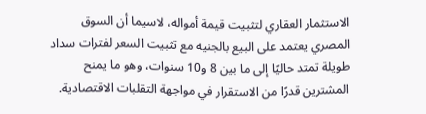الاستثمار العقاري لتثبيت قيمة أمواله، لاسيما أن السوق المصري يعتمد على البيع بالجنيه مع تثبيت السعر لفترات سداد طويلة تمتد حاليًا إلى ما بين 8 و10 سنوات، وهو ما يمنح المشترين قدرًا من الاستقرار في مواجهة التقلبات الاقتصادية.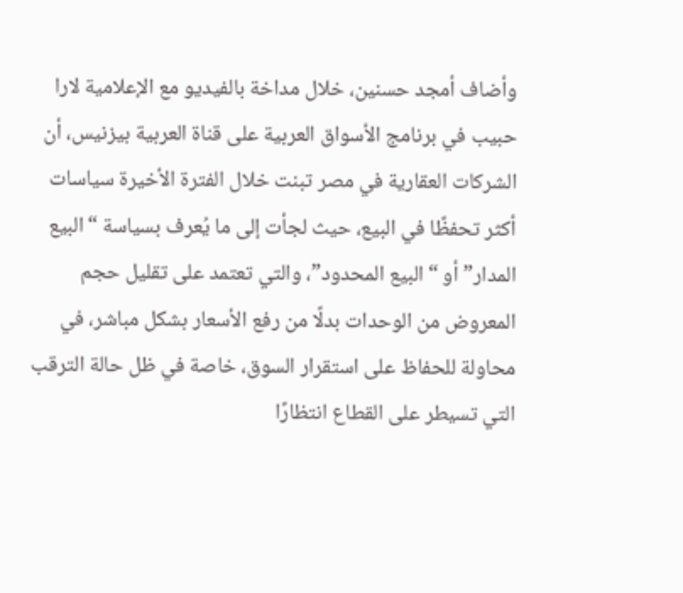وأضاف أمجد حسنين، خلال مداخة بالفيديو مع الإعلامية لارا حبيب في برنامج الأسواق العربية على قناة العربية بيزنيس، أن الشركات العقارية في مصر تبنت خلال الفترة الأخيرة سياسات أكثر تحفظًا في البيع، حيث لجأت إلى ما يُعرف بسياسة “البيع المدار” أو “البيع المحدود”، والتي تعتمد على تقليل حجم المعروض من الوحدات بدلًا من رفع الأسعار بشكل مباشر، في محاولة للحفاظ على استقرار السوق، خاصة في ظل حالة الترقب التي تسيطر على القطاع انتظارًا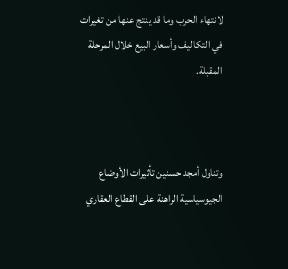لانتهاء الحرب وما قد ينتج عنها من تغيرات في التكاليف وأسعار البيع خلال المرحلة المقبلة.



وتناول أمجد حسنين تأثيرات الأوضاع الجيوسياسية الراهنة على القطاع العقاري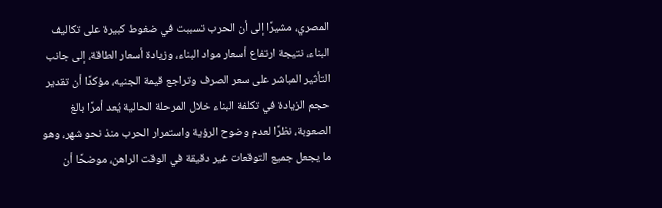المصري، مشيرًا إلى أن الحرب تسببت في ضغوط كبيرة على تكاليف البناء، نتيجة ارتفاع أسعار مواد البناء، وزيادة أسعار الطاقة، إلى جانب التأثير المباشر على سعر الصرف وتراجع قيمة الجنيه، مؤكدًا أن تقدير حجم الزيادة في تكلفة البناء خلال المرحلة الحالية يُعد أمرًا بالغ الصعوبة، نظرًا لعدم وضوح الرؤية واستمرار الحرب منذ نحو شهر، وهو ما يجعل جميع التوقعات غير دقيقة في الوقت الراهن، موضحًا أن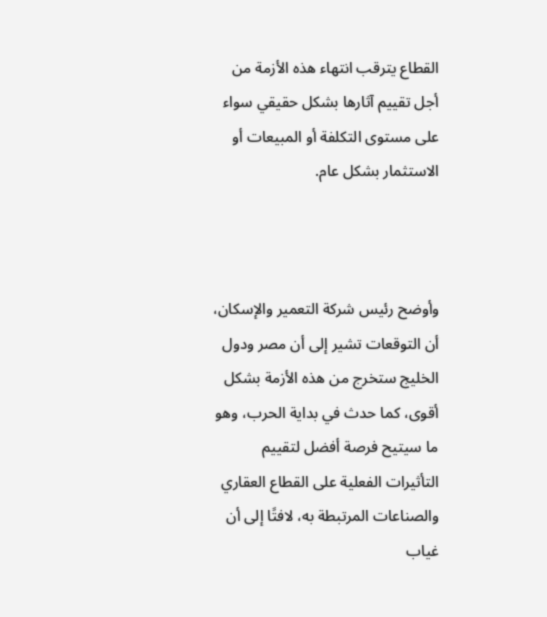القطاع يترقب انتهاء هذه الأزمة من أجل تقييم آثارها بشكل حقيقي سواء على مستوى التكلفة أو المبيعات أو الاستثمار بشكل عام.



وأوضح رئيس شركة التعمير والإسكان، أن التوقعات تشير إلى أن مصر ودول الخليج ستخرج من هذه الأزمة بشكل أقوى، كما حدث في بداية الحرب، وهو ما سيتيح فرصة أفضل لتقييم التأثيرات الفعلية على القطاع العقاري والصناعات المرتبطة به، لافتًا إلى أن غياب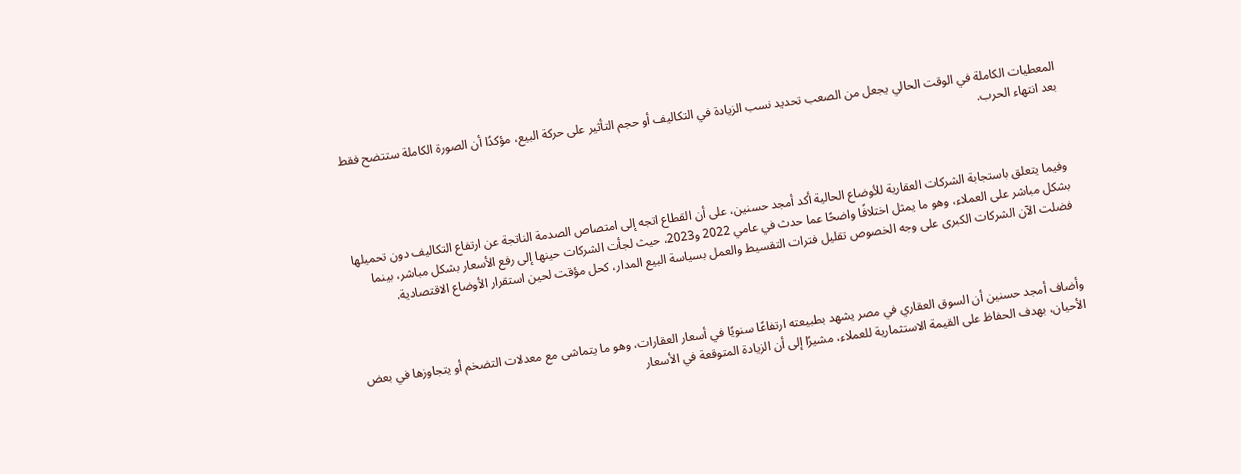المعطيات الكاملة في الوقت الحالي يجعل من الصعب تحديد نسب الزيادة في التكاليف أو حجم التأثير على حركة البيع، مؤكدًا أن الصورة الكاملة ستتضح فقط بعد انتهاء الحرب.



وفيما يتعلق باستجابة الشركات العقارية للأوضاع الحالية أكد أمجد حسنين، على أن القطاع اتجه إلى امتصاص الصدمة الناتجة عن ارتفاع التكاليف دون تحميلها بشكل مباشر على العملاء، وهو ما يمثل اختلافًا واضحًا عما حدث في عامي 2022 و2023، حيث لجأت الشركات حينها إلى رفع الأسعار بشكل مباشر، بينما فضلت الآن الشركات الكبرى على وجه الخصوص تقليل فترات التقسيط والعمل بسياسة البيع المدار، كحل مؤقت لحين استقرار الأوضاع الاقتصادية.



وأضاف أمجد حسنين أن السوق العقاري في مصر يشهد بطبيعته ارتفاعًا سنويًا في أسعار العقارات، وهو ما يتماشى مع معدلات التضخم أو يتجاوزها في بعض الأحيان، بهدف الحفاظ على القيمة الاستثمارية للعملاء، مشيرًا إلى أن الزيادة المتوقعة في الأسعار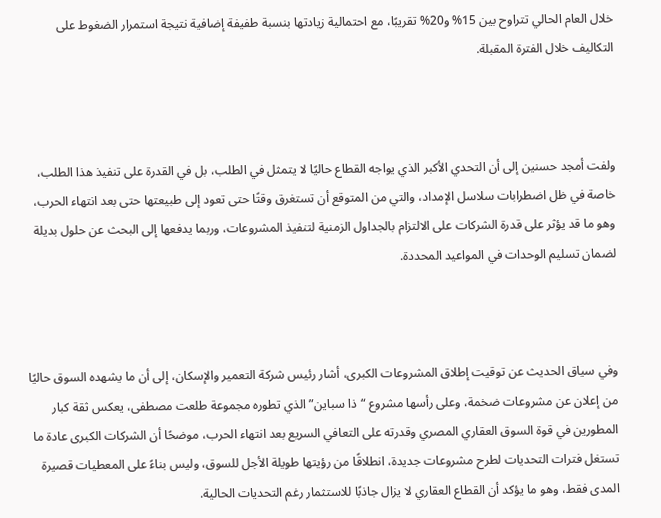خلال العام الحالي تتراوح بين 15% و20% تقريبًا، مع احتمالية زيادتها بنسبة طفيفة إضافية نتيجة استمرار الضغوط على التكاليف خلال الفترة المقبلة.



ولفت أمجد حسنين إلى أن التحدي الأكبر الذي يواجه القطاع حاليًا لا يتمثل في الطلب، بل في القدرة على تنفيذ هذا الطلب، خاصة في ظل اضطرابات سلاسل الإمداد، والتي من المتوقع أن تستغرق وقتًا حتى تعود إلى طبيعتها حتى بعد انتهاء الحرب، وهو ما قد يؤثر على قدرة الشركات على الالتزام بالجداول الزمنية لتنفيذ المشروعات، وربما يدفعها إلى البحث عن حلول بديلة لضمان تسليم الوحدات في المواعيد المحددة.



وفي سياق الحديث عن توقيت إطلاق المشروعات الكبرى، أشار رئيس شركة التعمير والإسكان، إلى أن ما يشهده السوق حاليًا من إعلان عن مشروعات ضخمة، وعلى رأسها مشروع “ذا سباين” الذي تطوره مجموعة طلعت مصطفى، يعكس ثقة كبار المطورين في قوة السوق العقاري المصري وقدرته على التعافي السريع بعد انتهاء الحرب، موضحًا أن الشركات الكبرى عادة ما تستغل فترات التحديات لطرح مشروعات جديدة، انطلاقًا من رؤيتها طويلة الأجل للسوق، وليس بناءً على المعطيات قصيرة المدى فقط، وهو ما يؤكد أن القطاع العقاري لا يزال جاذبًا للاستثمار رغم التحديات الحالية.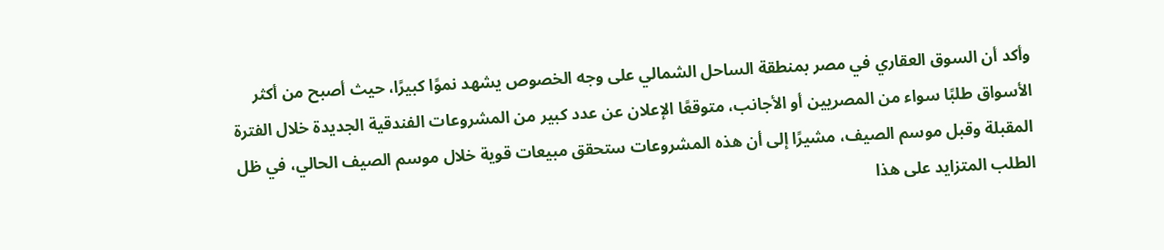وأكد أن السوق العقاري في مصر بمنطقة الساحل الشمالي على وجه الخصوص يشهد نموًا كبيرًا، حيث أصبح من أكثر الأسواق طلبًا سواء من المصريين أو الأجانب، متوقعًا الإعلان عن عدد كبير من المشروعات الفندقية الجديدة خلال الفترة المقبلة وقبل موسم الصيف، مشيرًا إلى أن هذه المشروعات ستحقق مبيعات قوية خلال موسم الصيف الحالي، في ظل الطلب المتزايد على هذا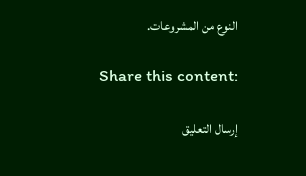النوع من المشروعات.

Share this content:

إرسال التعليق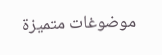موضوغات متميزة